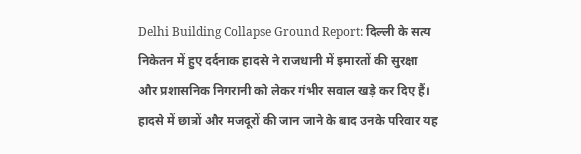Delhi Building Collapse Ground Report: दिल्ली के सत्य निकेतन में हुए दर्दनाक हादसे ने राजधानी में इमारतों की सुरक्षा और प्रशासनिक निगरानी को लेकर गंभीर सवाल खड़े कर दिए हैं। हादसे में छात्रों और मजदूरों की जान जाने के बाद उनके परिवार यह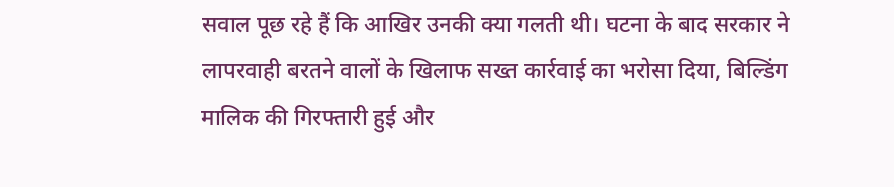सवाल पूछ रहे हैं कि आखिर उनकी क्या गलती थी। घटना के बाद सरकार ने लापरवाही बरतने वालों के खिलाफ सख्त कार्रवाई का भरोसा दिया, बिल्डिंग मालिक की गिरफ्तारी हुई और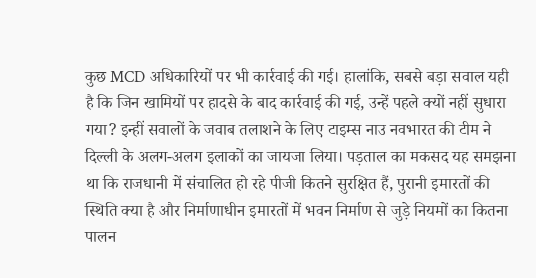कुछ MCD अधिकारियों पर भी कार्रवाई की गई। हालांकि, सबसे बड़ा सवाल यही है कि जिन खामियों पर हादसे के बाद कार्रवाई की गई, उन्हें पहले क्यों नहीं सुधारा गया? इन्हीं सवालों के जवाब तलाशने के लिए टाइम्स नाउ नवभारत की टीम ने दिल्ली के अलग-अलग इलाकों का जायजा लिया। पड़ताल का मकसद यह समझना था कि राजधानी में संचालित हो रहे पीजी कितने सुरक्षित हैं, पुरानी इमारतों की स्थिति क्या है और निर्माणाधीन इमारतों में भवन निर्माण से जुड़े नियमों का कितना पालन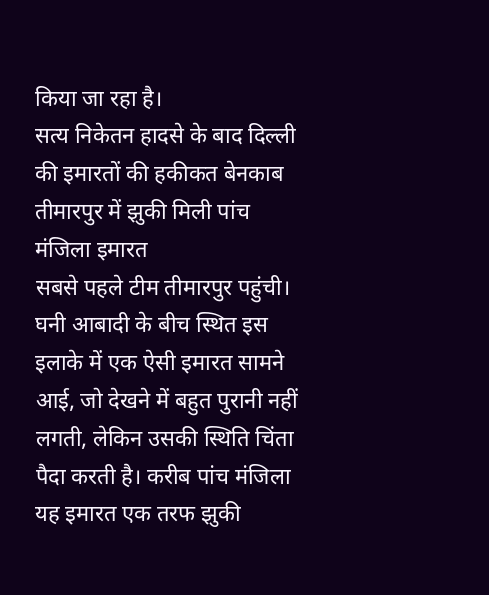किया जा रहा है।
सत्य निकेतन हादसे के बाद दिल्ली की इमारतों की हकीकत बेनकाब
तीमारपुर में झुकी मिली पांच मंजिला इमारत
सबसे पहले टीम तीमारपुर पहुंची। घनी आबादी के बीच स्थित इस इलाके में एक ऐसी इमारत सामने आई, जो देखने में बहुत पुरानी नहीं लगती, लेकिन उसकी स्थिति चिंता पैदा करती है। करीब पांच मंजिला यह इमारत एक तरफ झुकी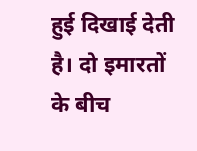हुई दिखाई देती है। दो इमारतों के बीच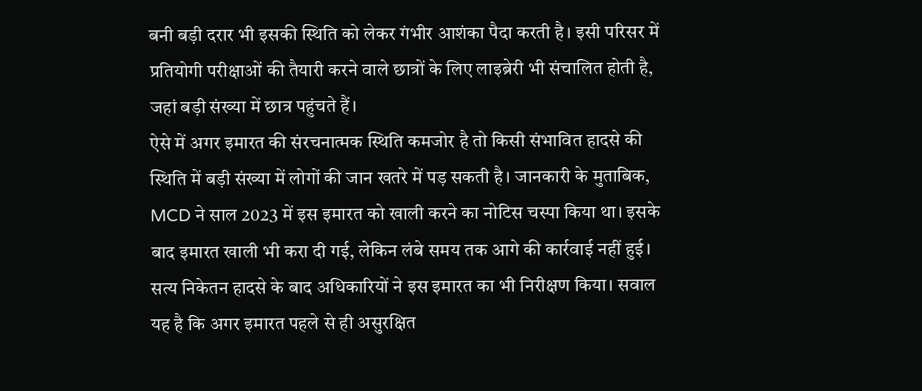बनी बड़ी दरार भी इसकी स्थिति को लेकर गंभीर आशंका पैदा करती है। इसी परिसर में प्रतियोगी परीक्षाओं की तैयारी करने वाले छात्रों के लिए लाइब्रेरी भी संचालित होती है, जहां बड़ी संख्या में छात्र पहुंचते हैं।
ऐसे में अगर इमारत की संरचनात्मक स्थिति कमजोर है तो किसी संभावित हादसे की स्थिति में बड़ी संख्या में लोगों की जान खतरे में पड़ सकती है। जानकारी के मुताबिक, MCD ने साल 2023 में इस इमारत को खाली करने का नोटिस चस्पा किया था। इसके बाद इमारत खाली भी करा दी गई, लेकिन लंबे समय तक आगे की कार्रवाई नहीं हुई। सत्य निकेतन हादसे के बाद अधिकारियों ने इस इमारत का भी निरीक्षण किया। सवाल यह है कि अगर इमारत पहले से ही असुरक्षित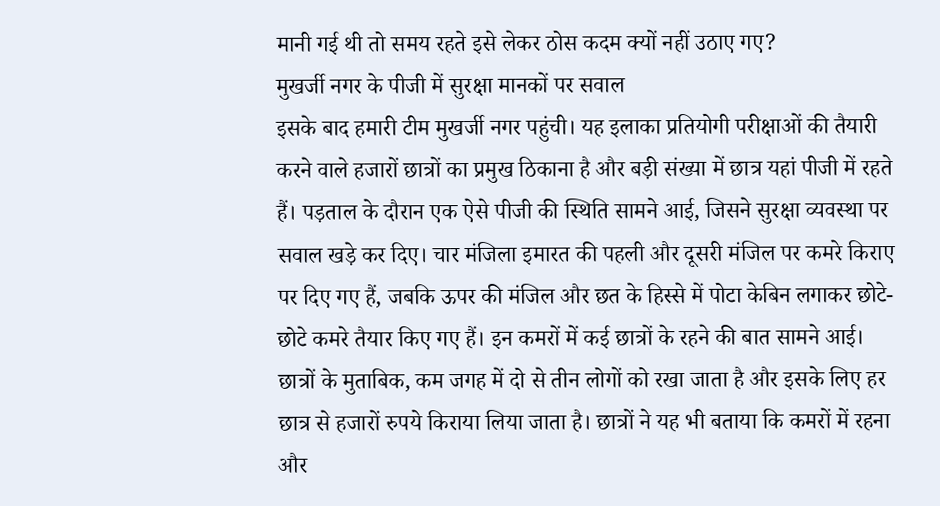मानी गई थी तो समय रहते इसे लेकर ठोस कदम क्यों नहीं उठाए गए?
मुखर्जी नगर के पीजी में सुरक्षा मानकों पर सवाल
इसके बाद हमारी टीम मुखर्जी नगर पहुंची। यह इलाका प्रतियोगी परीक्षाओं की तैयारी करने वाले हजारों छात्रों का प्रमुख ठिकाना है और बड़ी संख्या में छात्र यहां पीजी में रहते हैं। पड़ताल के दौरान एक ऐसे पीजी की स्थिति सामने आई, जिसने सुरक्षा व्यवस्था पर सवाल खड़े कर दिए। चार मंजिला इमारत की पहली और दूसरी मंजिल पर कमरे किराए पर दिए गए हैं, जबकि ऊपर की मंजिल और छत के हिस्से में पोटा केबिन लगाकर छोटे-छोटे कमरे तैयार किए गए हैं। इन कमरों में कई छात्रों के रहने की बात सामने आई।
छात्रों के मुताबिक, कम जगह में दो से तीन लोगों को रखा जाता है और इसके लिए हर छात्र से हजारों रुपये किराया लिया जाता है। छात्रों ने यह भी बताया कि कमरों में रहना और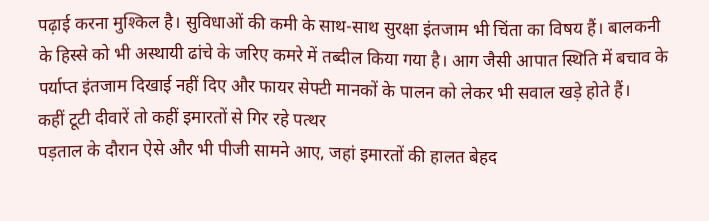पढ़ाई करना मुश्किल है। सुविधाओं की कमी के साथ-साथ सुरक्षा इंतजाम भी चिंता का विषय हैं। बालकनी के हिस्से को भी अस्थायी ढांचे के जरिए कमरे में तब्दील किया गया है। आग जैसी आपात स्थिति में बचाव के पर्याप्त इंतजाम दिखाई नहीं दिए और फायर सेफ्टी मानकों के पालन को लेकर भी सवाल खड़े होते हैं।
कहीं टूटी दीवारें तो कहीं इमारतों से गिर रहे पत्थर
पड़ताल के दौरान ऐसे और भी पीजी सामने आए, जहां इमारतों की हालत बेहद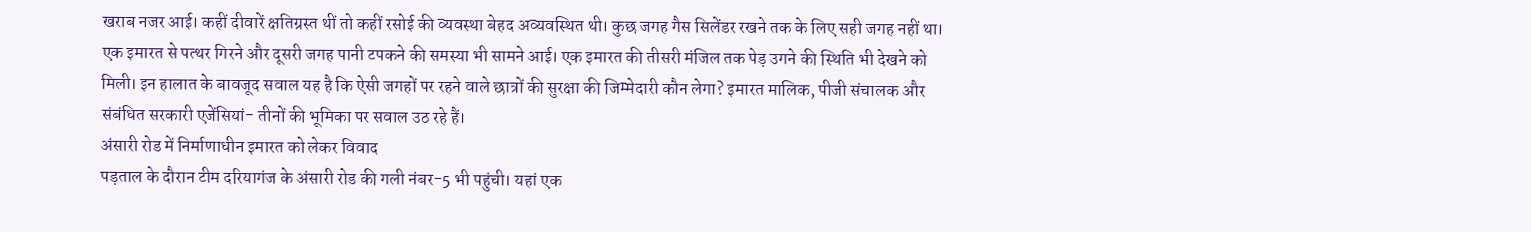खराब नजर आई। कहीं दीवारें क्षतिग्रस्त थीं तो कहीं रसोई की व्यवस्था बेहद अव्यवस्थित थी। कुछ जगह गैस सिलेंडर रखने तक के लिए सही जगह नहीं था। एक इमारत से पत्थर गिरने और दूसरी जगह पानी टपकने की समस्या भी सामने आई। एक इमारत की तीसरी मंजिल तक पेड़ उगने की स्थिति भी देखने को मिली। इन हालात के बावजूद सवाल यह है कि ऐसी जगहों पर रहने वाले छात्रों की सुरक्षा की जिम्मेदारी कौन लेगा? इमारत मालिक, पीजी संचालक और संबंधित सरकारी एजेंसियां- तीनों की भूमिका पर सवाल उठ रहे हैं।
अंसारी रोड में निर्माणाधीन इमारत को लेकर विवाद
पड़ताल के दौरान टीम दरियागंज के अंसारी रोड की गली नंबर-5 भी पहुंची। यहां एक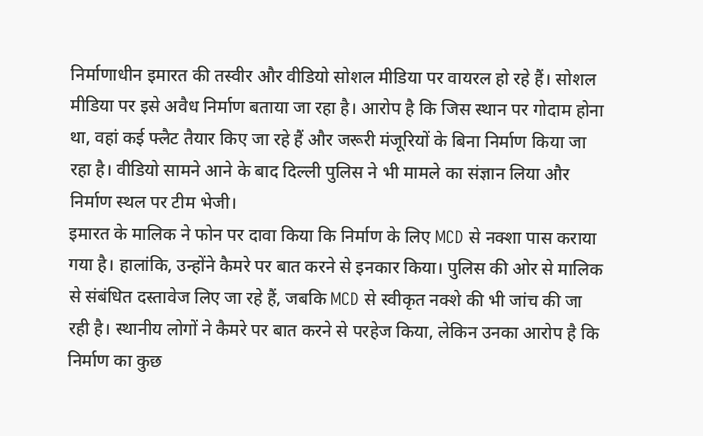निर्माणाधीन इमारत की तस्वीर और वीडियो सोशल मीडिया पर वायरल हो रहे हैं। सोशल मीडिया पर इसे अवैध निर्माण बताया जा रहा है। आरोप है कि जिस स्थान पर गोदाम होना था, वहां कई फ्लैट तैयार किए जा रहे हैं और जरूरी मंजूरियों के बिना निर्माण किया जा रहा है। वीडियो सामने आने के बाद दिल्ली पुलिस ने भी मामले का संज्ञान लिया और निर्माण स्थल पर टीम भेजी।
इमारत के मालिक ने फोन पर दावा किया कि निर्माण के लिए MCD से नक्शा पास कराया गया है। हालांकि, उन्होंने कैमरे पर बात करने से इनकार किया। पुलिस की ओर से मालिक से संबंधित दस्तावेज लिए जा रहे हैं, जबकि MCD से स्वीकृत नक्शे की भी जांच की जा रही है। स्थानीय लोगों ने कैमरे पर बात करने से परहेज किया, लेकिन उनका आरोप है कि निर्माण का कुछ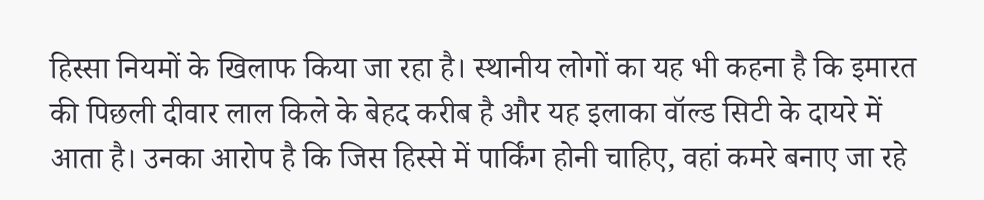हिस्सा नियमों के खिलाफ किया जा रहा है। स्थानीय लोगों का यह भी कहना है कि इमारत की पिछली दीवार लाल किले के बेहद करीब है और यह इलाका वॉल्ड सिटी के दायरे में आता है। उनका आरोप है कि जिस हिस्से में पार्किंग होनी चाहिए, वहां कमरे बनाए जा रहे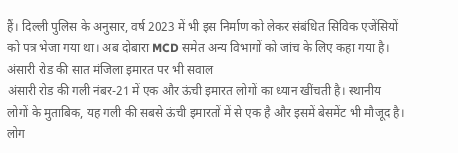हैं। दिल्ली पुलिस के अनुसार, वर्ष 2023 में भी इस निर्माण को लेकर संबंधित सिविक एजेंसियों को पत्र भेजा गया था। अब दोबारा MCD समेत अन्य विभागों को जांच के लिए कहा गया है।
अंसारी रोड की सात मंजिला इमारत पर भी सवाल
अंसारी रोड की गली नंबर-21 में एक और ऊंची इमारत लोगों का ध्यान खींचती है। स्थानीय लोगों के मुताबिक, यह गली की सबसे ऊंची इमारतों में से एक है और इसमें बेसमेंट भी मौजूद है। लोग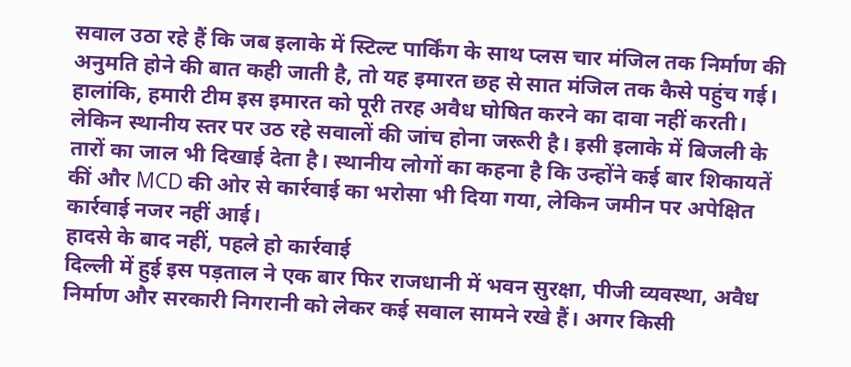सवाल उठा रहे हैं कि जब इलाके में स्टिल्ट पार्किंग के साथ प्लस चार मंजिल तक निर्माण की अनुमति होने की बात कही जाती है, तो यह इमारत छह से सात मंजिल तक कैसे पहुंच गई। हालांकि, हमारी टीम इस इमारत को पूरी तरह अवैध घोषित करने का दावा नहीं करती। लेकिन स्थानीय स्तर पर उठ रहे सवालों की जांच होना जरूरी है। इसी इलाके में बिजली के तारों का जाल भी दिखाई देता है। स्थानीय लोगों का कहना है कि उन्होंने कई बार शिकायतें कीं और MCD की ओर से कार्रवाई का भरोसा भी दिया गया, लेकिन जमीन पर अपेक्षित कार्रवाई नजर नहीं आई।
हादसे के बाद नहीं, पहले हो कार्रवाई
दिल्ली में हुई इस पड़ताल ने एक बार फिर राजधानी में भवन सुरक्षा, पीजी व्यवस्था, अवैध निर्माण और सरकारी निगरानी को लेकर कई सवाल सामने रखे हैं। अगर किसी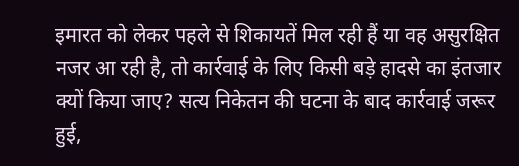इमारत को लेकर पहले से शिकायतें मिल रही हैं या वह असुरक्षित नजर आ रही है, तो कार्रवाई के लिए किसी बड़े हादसे का इंतजार क्यों किया जाए? सत्य निकेतन की घटना के बाद कार्रवाई जरूर हुई,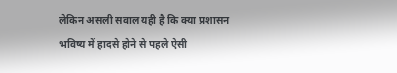लेकिन असली सवाल यही है कि क्या प्रशासन भविष्य में हादसे होने से पहले ऐसी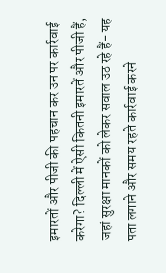इमारतों और पीजी की पहचान कर उन पर कार्रवाई करेगा? दिल्ली में ऐसी कितनी इमारतें और पीजी हैं, जहां सुरक्षा मानकों को लेकर सवाल उठ रहे हैं- यह पता लगाने और समय रहते कार्रवाई करने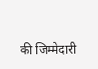की जिम्मेदारी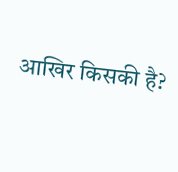आखिर किसकी है?